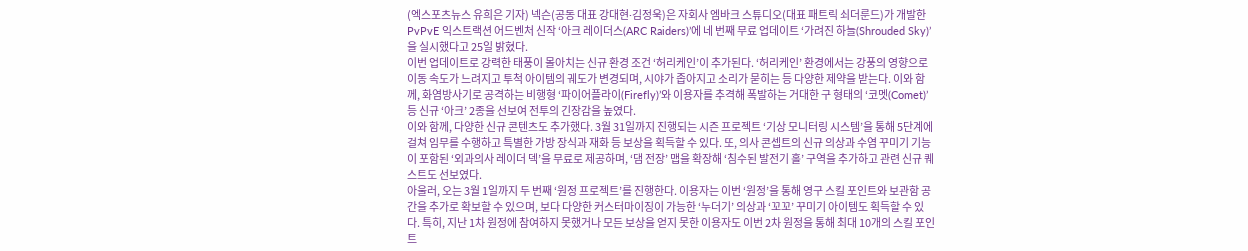(엑스포츠뉴스 유희은 기자) 넥슨(공동 대표 강대현∙김정욱)은 자회사 엠바크 스튜디오(대표 패트릭 쇠더룬드)가 개발한 PvPvE 익스트랙션 어드벤처 신작 ‘아크 레이더스(ARC Raiders)’에 네 번째 무료 업데이트 ‘가려진 하늘(Shrouded Sky)’을 실시했다고 25일 밝혔다.
이번 업데이트로 강력한 태풍이 몰아치는 신규 환경 조건 ‘허리케인’이 추가된다. ‘허리케인’ 환경에서는 강풍의 영향으로 이동 속도가 느려지고 투척 아이템의 궤도가 변경되며, 시야가 좁아지고 소리가 묻히는 등 다양한 제약을 받는다. 이와 함께, 화염방사기로 공격하는 비행형 ‘파이어플라이(Firefly)’와 이용자를 추격해 폭발하는 거대한 구 형태의 ‘코멧(Comet)’ 등 신규 ‘아크’ 2종을 선보여 전투의 긴장감을 높였다.
이와 함께, 다양한 신규 콘텐츠도 추가했다. 3월 31일까지 진행되는 시즌 프로젝트 ‘기상 모니터링 시스템’을 통해 5단계에 걸쳐 임무를 수행하고 특별한 가방 장식과 재화 등 보상을 획득할 수 있다. 또, 의사 콘셉트의 신규 의상과 수염 꾸미기 기능이 포함된 ‘외과의사 레이더 덱’을 무료로 제공하며, ‘댐 전장’ 맵을 확장해 ‘침수된 발전기 홀’ 구역을 추가하고 관련 신규 퀘스트도 선보였다.
아울러, 오는 3월 1일까지 두 번째 ‘원정 프로젝트’를 진행한다. 이용자는 이번 ‘원정’을 통해 영구 스킬 포인트와 보관함 공간을 추가로 확보할 수 있으며, 보다 다양한 커스터마이징이 가능한 ‘누더기’ 의상과 ‘꼬꼬’ 꾸미기 아이템도 획득할 수 있다. 특히, 지난 1차 원정에 참여하지 못했거나 모든 보상을 얻지 못한 이용자도 이번 2차 원정을 통해 최대 10개의 스킬 포인트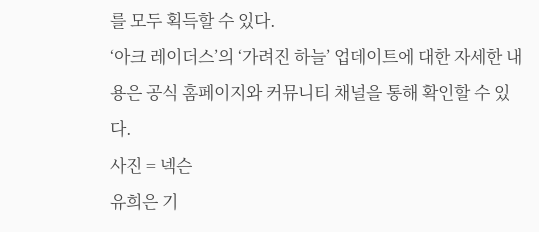를 모두 획득할 수 있다.
‘아크 레이더스’의 ‘가려진 하늘’ 업데이트에 대한 자세한 내용은 공식 홈페이지와 커뮤니티 채널을 통해 확인할 수 있다.
사진 = 넥슨
유희은 기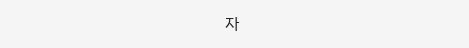자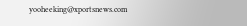yooheeking@xportsnews.com